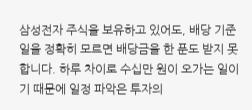삼성전자 주식을 보유하고 있어도, 배당 기준일을 정확히 모르면 배당금을 한 푼도 받지 못합니다. 하루 차이로 수십만 원이 오가는 일이기 때문에 일정 파악은 투자의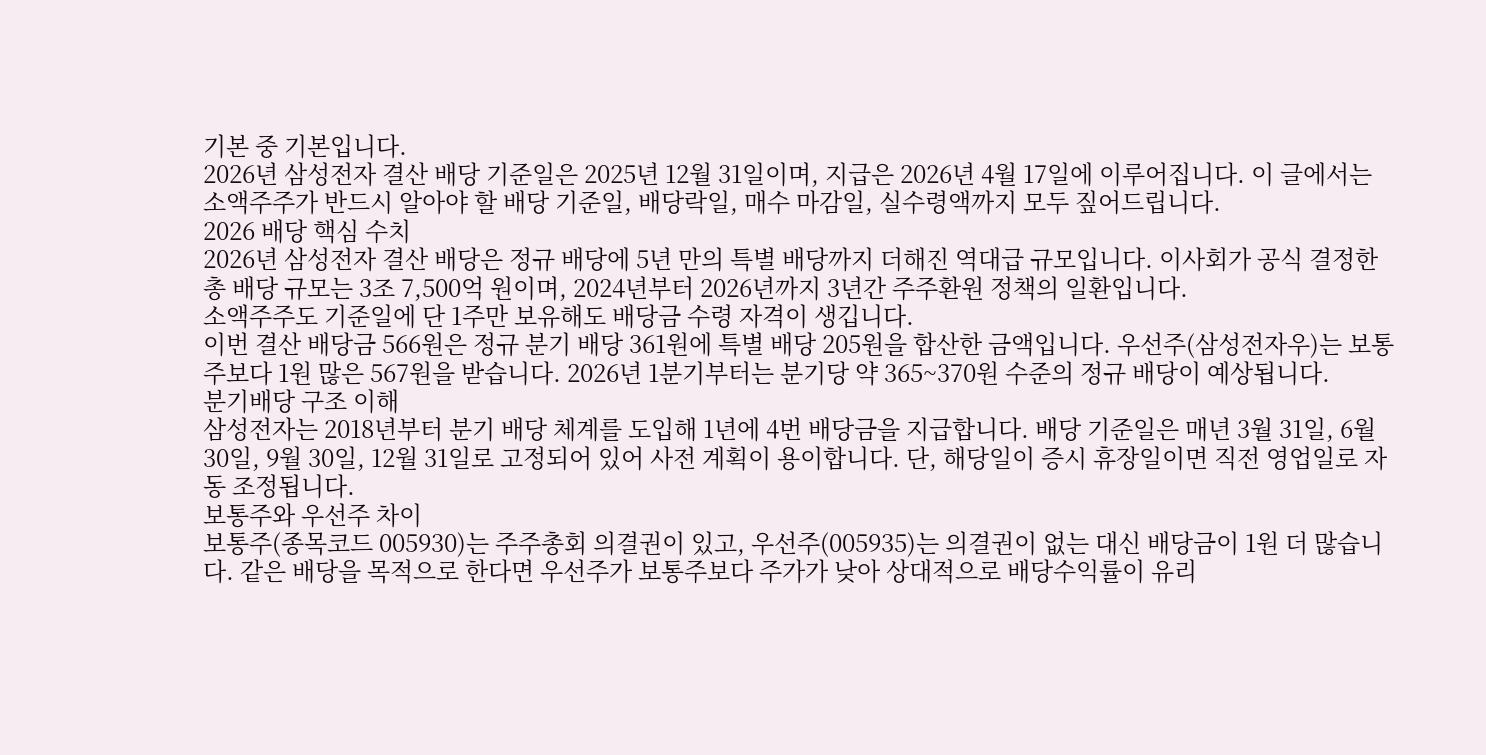기본 중 기본입니다.
2026년 삼성전자 결산 배당 기준일은 2025년 12월 31일이며, 지급은 2026년 4월 17일에 이루어집니다. 이 글에서는 소액주주가 반드시 알아야 할 배당 기준일, 배당락일, 매수 마감일, 실수령액까지 모두 짚어드립니다.
2026 배당 핵심 수치
2026년 삼성전자 결산 배당은 정규 배당에 5년 만의 특별 배당까지 더해진 역대급 규모입니다. 이사회가 공식 결정한 총 배당 규모는 3조 7,500억 원이며, 2024년부터 2026년까지 3년간 주주환원 정책의 일환입니다.
소액주주도 기준일에 단 1주만 보유해도 배당금 수령 자격이 생깁니다.
이번 결산 배당금 566원은 정규 분기 배당 361원에 특별 배당 205원을 합산한 금액입니다. 우선주(삼성전자우)는 보통주보다 1원 많은 567원을 받습니다. 2026년 1분기부터는 분기당 약 365~370원 수준의 정규 배당이 예상됩니다.
분기배당 구조 이해
삼성전자는 2018년부터 분기 배당 체계를 도입해 1년에 4번 배당금을 지급합니다. 배당 기준일은 매년 3월 31일, 6월 30일, 9월 30일, 12월 31일로 고정되어 있어 사전 계획이 용이합니다. 단, 해당일이 증시 휴장일이면 직전 영업일로 자동 조정됩니다.
보통주와 우선주 차이
보통주(종목코드 005930)는 주주총회 의결권이 있고, 우선주(005935)는 의결권이 없는 대신 배당금이 1원 더 많습니다. 같은 배당을 목적으로 한다면 우선주가 보통주보다 주가가 낮아 상대적으로 배당수익률이 유리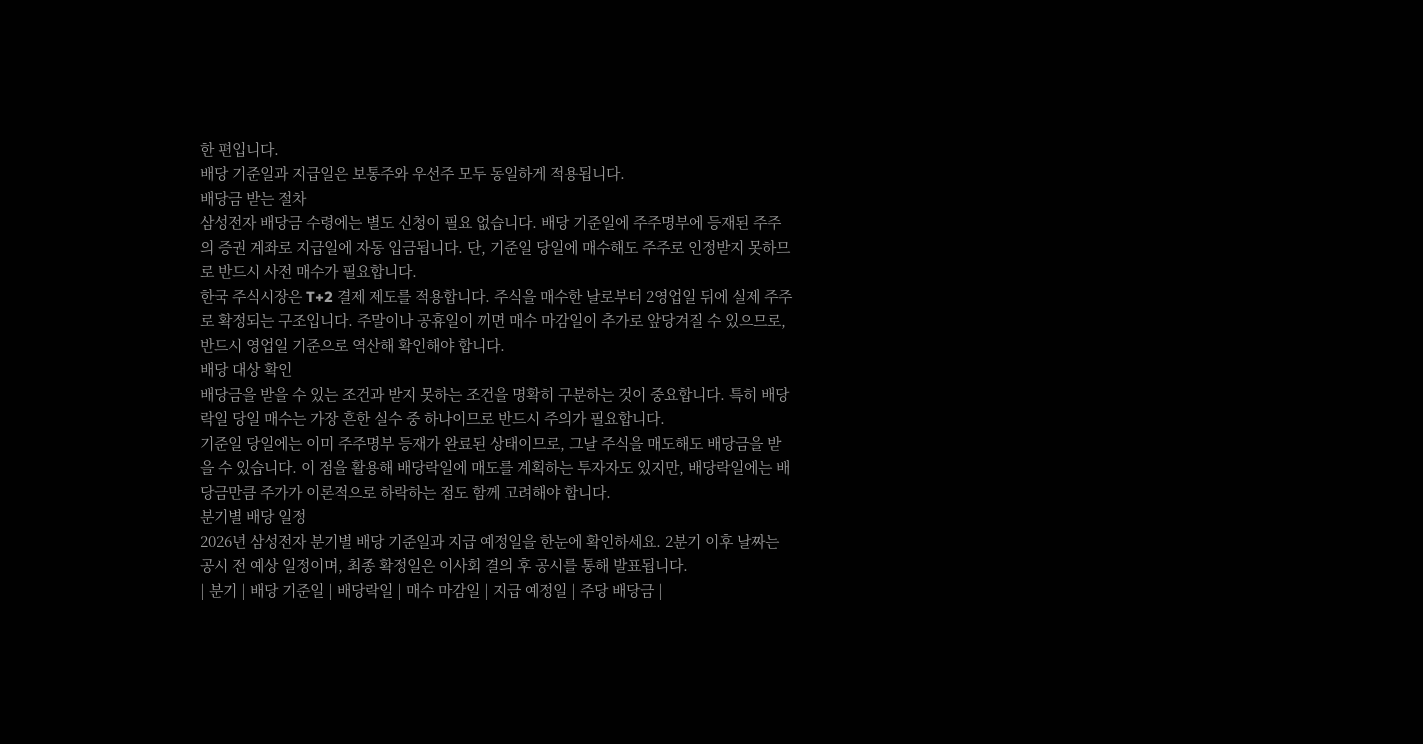한 편입니다.
배당 기준일과 지급일은 보통주와 우선주 모두 동일하게 적용됩니다.
배당금 받는 절차
삼성전자 배당금 수령에는 별도 신청이 필요 없습니다. 배당 기준일에 주주명부에 등재된 주주의 증권 계좌로 지급일에 자동 입금됩니다. 단, 기준일 당일에 매수해도 주주로 인정받지 못하므로 반드시 사전 매수가 필요합니다.
한국 주식시장은 T+2 결제 제도를 적용합니다. 주식을 매수한 날로부터 2영업일 뒤에 실제 주주로 확정되는 구조입니다. 주말이나 공휴일이 끼면 매수 마감일이 추가로 앞당겨질 수 있으므로, 반드시 영업일 기준으로 역산해 확인해야 합니다.
배당 대상 확인
배당금을 받을 수 있는 조건과 받지 못하는 조건을 명확히 구분하는 것이 중요합니다. 특히 배당락일 당일 매수는 가장 흔한 실수 중 하나이므로 반드시 주의가 필요합니다.
기준일 당일에는 이미 주주명부 등재가 완료된 상태이므로, 그날 주식을 매도해도 배당금을 받을 수 있습니다. 이 점을 활용해 배당락일에 매도를 계획하는 투자자도 있지만, 배당락일에는 배당금만큼 주가가 이론적으로 하락하는 점도 함께 고려해야 합니다.
분기별 배당 일정
2026년 삼성전자 분기별 배당 기준일과 지급 예정일을 한눈에 확인하세요. 2분기 이후 날짜는 공시 전 예상 일정이며, 최종 확정일은 이사회 결의 후 공시를 통해 발표됩니다.
| 분기 | 배당 기준일 | 배당락일 | 매수 마감일 | 지급 예정일 | 주당 배당금 |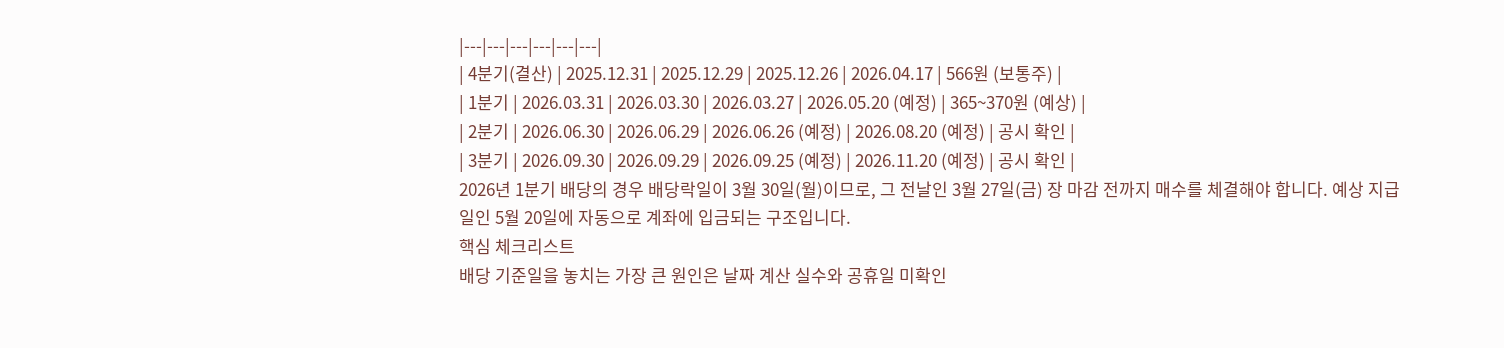|---|---|---|---|---|---|
| 4분기(결산) | 2025.12.31 | 2025.12.29 | 2025.12.26 | 2026.04.17 | 566원 (보통주) |
| 1분기 | 2026.03.31 | 2026.03.30 | 2026.03.27 | 2026.05.20 (예정) | 365~370원 (예상) |
| 2분기 | 2026.06.30 | 2026.06.29 | 2026.06.26 (예정) | 2026.08.20 (예정) | 공시 확인 |
| 3분기 | 2026.09.30 | 2026.09.29 | 2026.09.25 (예정) | 2026.11.20 (예정) | 공시 확인 |
2026년 1분기 배당의 경우 배당락일이 3월 30일(월)이므로, 그 전날인 3월 27일(금) 장 마감 전까지 매수를 체결해야 합니다. 예상 지급일인 5월 20일에 자동으로 계좌에 입금되는 구조입니다.
핵심 체크리스트
배당 기준일을 놓치는 가장 큰 원인은 날짜 계산 실수와 공휴일 미확인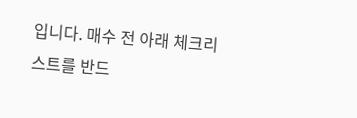입니다. 매수 전 아래 체크리스트를 반드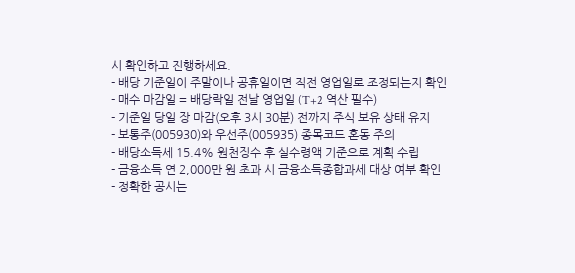시 확인하고 진행하세요.
- 배당 기준일이 주말이나 공휴일이면 직전 영업일로 조정되는지 확인
- 매수 마감일 = 배당락일 전날 영업일 (T+2 역산 필수)
- 기준일 당일 장 마감(오후 3시 30분) 전까지 주식 보유 상태 유지
- 보통주(005930)와 우선주(005935) 종목코드 혼동 주의
- 배당소득세 15.4% 원천징수 후 실수령액 기준으로 계획 수립
- 금융소득 연 2,000만 원 초과 시 금융소득종합과세 대상 여부 확인
- 정확한 공시는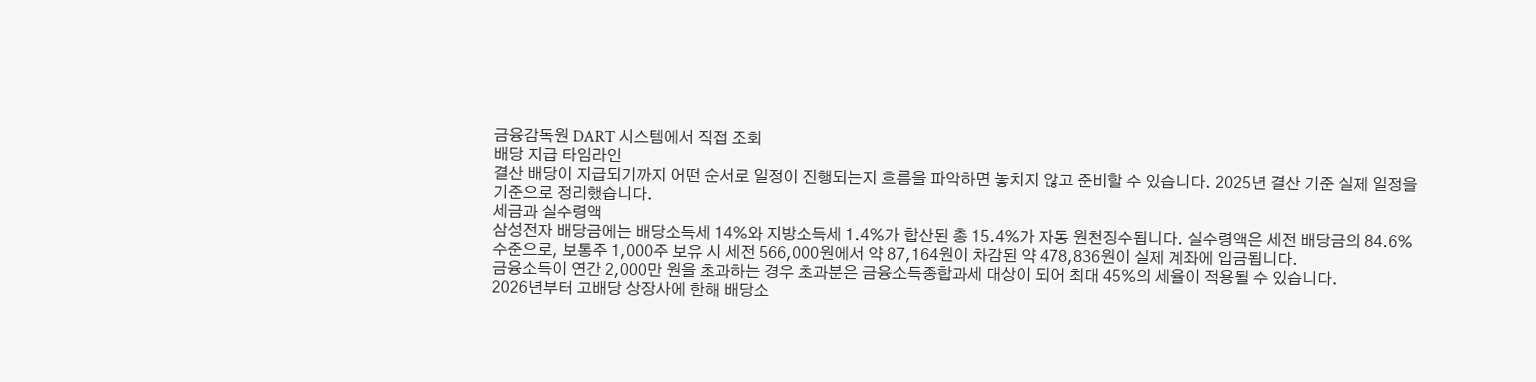금융감독원 DART 시스템에서 직접 조회
배당 지급 타임라인
결산 배당이 지급되기까지 어떤 순서로 일정이 진행되는지 흐름을 파악하면 놓치지 않고 준비할 수 있습니다. 2025년 결산 기준 실제 일정을 기준으로 정리했습니다.
세금과 실수령액
삼성전자 배당금에는 배당소득세 14%와 지방소득세 1.4%가 합산된 총 15.4%가 자동 원천징수됩니다. 실수령액은 세전 배당금의 84.6% 수준으로, 보통주 1,000주 보유 시 세전 566,000원에서 약 87,164원이 차감된 약 478,836원이 실제 계좌에 입금됩니다.
금융소득이 연간 2,000만 원을 초과하는 경우 초과분은 금융소득종합과세 대상이 되어 최대 45%의 세율이 적용될 수 있습니다.
2026년부터 고배당 상장사에 한해 배당소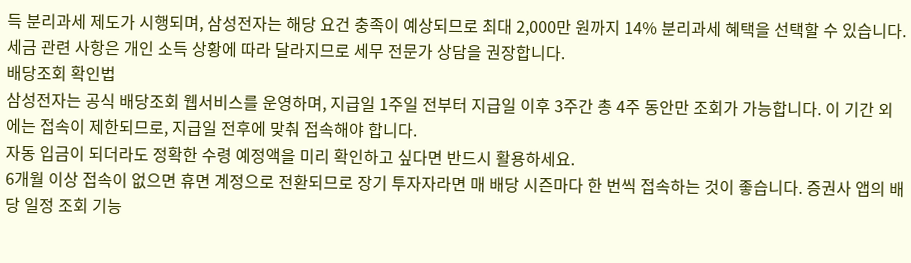득 분리과세 제도가 시행되며, 삼성전자는 해당 요건 충족이 예상되므로 최대 2,000만 원까지 14% 분리과세 혜택을 선택할 수 있습니다. 세금 관련 사항은 개인 소득 상황에 따라 달라지므로 세무 전문가 상담을 권장합니다.
배당조회 확인법
삼성전자는 공식 배당조회 웹서비스를 운영하며, 지급일 1주일 전부터 지급일 이후 3주간 총 4주 동안만 조회가 가능합니다. 이 기간 외에는 접속이 제한되므로, 지급일 전후에 맞춰 접속해야 합니다.
자동 입금이 되더라도 정확한 수령 예정액을 미리 확인하고 싶다면 반드시 활용하세요.
6개월 이상 접속이 없으면 휴면 계정으로 전환되므로 장기 투자자라면 매 배당 시즌마다 한 번씩 접속하는 것이 좋습니다. 증권사 앱의 배당 일정 조회 기능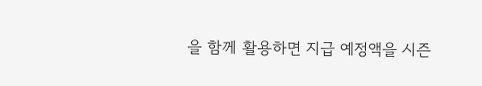을 함께 활용하면 지급 예정액을 시즌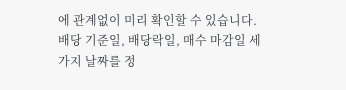에 관계없이 미리 확인할 수 있습니다.
배당 기준일, 배당락일, 매수 마감일 세 가지 날짜를 정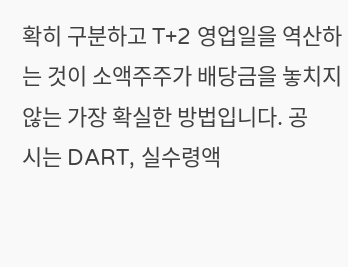확히 구분하고 T+2 영업일을 역산하는 것이 소액주주가 배당금을 놓치지 않는 가장 확실한 방법입니다. 공
시는 DART, 실수령액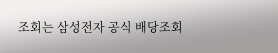조회는 삼성전자 공식 배당조회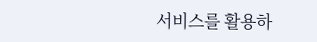서비스를 활용하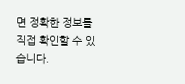면 정확한 정보를 직접 확인할 수 있습니다.